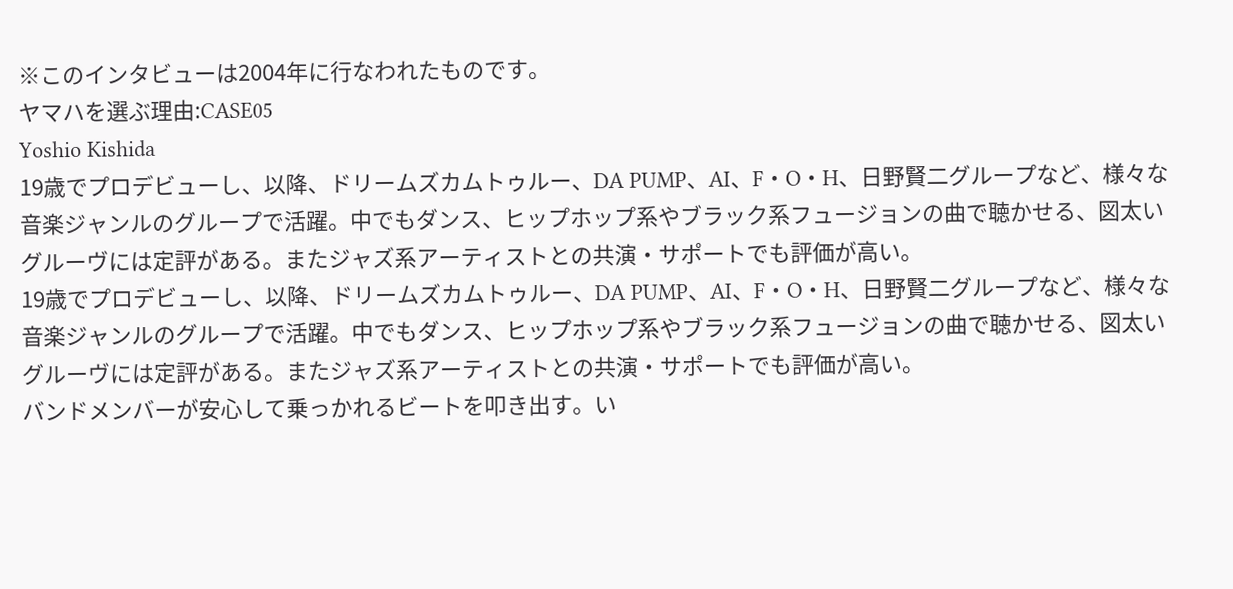※このインタビューは2004年に行なわれたものです。
ヤマハを選ぶ理由:CASE05
Yoshio Kishida
19歳でプロデビューし、以降、ドリームズカムトゥルー、DA PUMP、AI、F・O・H、日野賢二グループなど、様々な音楽ジャンルのグループで活躍。中でもダンス、ヒップホップ系やブラック系フュージョンの曲で聴かせる、図太いグルーヴには定評がある。またジャズ系アーティストとの共演・サポートでも評価が高い。
19歳でプロデビューし、以降、ドリームズカムトゥルー、DA PUMP、AI、F・O・H、日野賢二グループなど、様々な音楽ジャンルのグループで活躍。中でもダンス、ヒップホップ系やブラック系フュージョンの曲で聴かせる、図太いグルーヴには定評がある。またジャズ系アーティストとの共演・サポートでも評価が高い。
バンドメンバーが安心して乗っかれるビートを叩き出す。い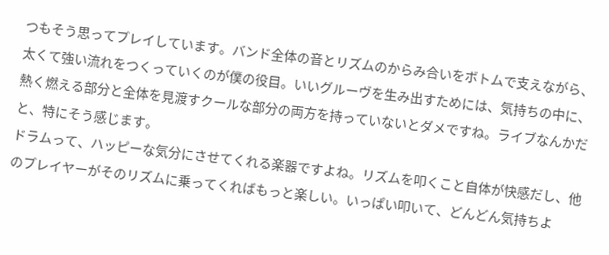つもそう思ってプレイしています。バンド全体の音とリズムのからみ合いをボトムで支えながら、太くて強い流れをつくっていくのが僕の役目。いいグルーヴを生み出すためには、気持ちの中に、熱く燃える部分と全体を見渡すクールな部分の両方を持っていないとダメですね。ライブなんかだと、特にそう感じます。
ドラムって、ハッピーな気分にさせてくれる楽器ですよね。リズムを叩くこと自体が快感だし、他のプレイヤーがそのリズムに乗ってくればもっと楽しい。いっぱい叩いて、どんどん気持ちよ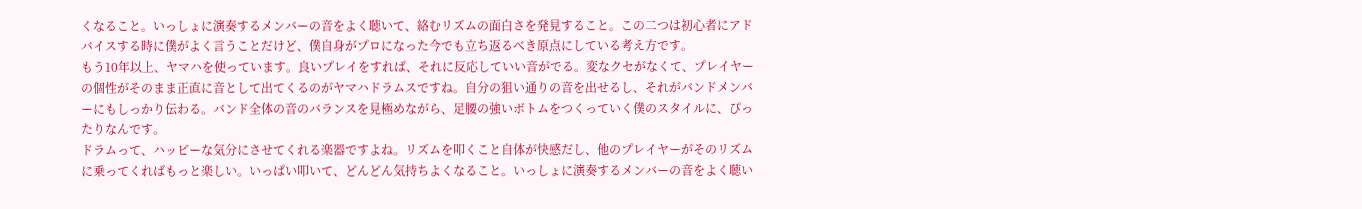くなること。いっしょに演奏するメンバーの音をよく聴いて、絡むリズムの面白さを発見すること。この二つは初心者にアドバイスする時に僕がよく言うことだけど、僕自身がプロになった今でも立ち返るべき原点にしている考え方です。
もう10年以上、ヤマハを使っています。良いプレイをすれば、それに反応していい音がでる。変なクセがなくて、プレイヤーの個性がそのまま正直に音として出てくるのがヤマハドラムスですね。自分の狙い通りの音を出せるし、それがバンドメンバーにもしっかり伝わる。バンド全体の音のバランスを見極めながら、足腰の強いボトムをつくっていく僕のスタイルに、ぴったりなんです。
ドラムって、ハッピーな気分にさせてくれる楽器ですよね。リズムを叩くこと自体が快感だし、他のプレイヤーがそのリズムに乗ってくればもっと楽しい。いっぱい叩いて、どんどん気持ちよくなること。いっしょに演奏するメンバーの音をよく聴い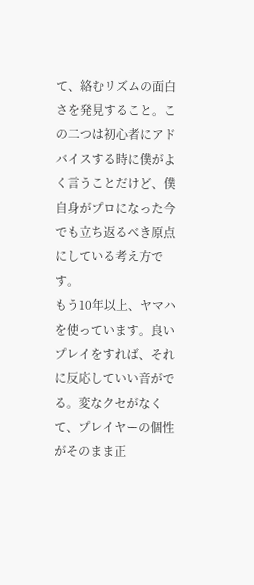て、絡むリズムの面白さを発見すること。この二つは初心者にアドバイスする時に僕がよく言うことだけど、僕自身がプロになった今でも立ち返るべき原点にしている考え方です。
もう10年以上、ヤマハを使っています。良いプレイをすれば、それに反応していい音がでる。変なクセがなくて、プレイヤーの個性がそのまま正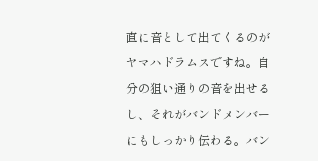直に音として出てくるのがヤマハドラムスですね。自分の狙い通りの音を出せるし、それがバンドメンバーにもしっかり伝わる。バン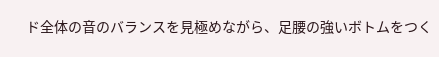ド全体の音のバランスを見極めながら、足腰の強いボトムをつく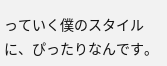っていく僕のスタイルに、ぴったりなんです。